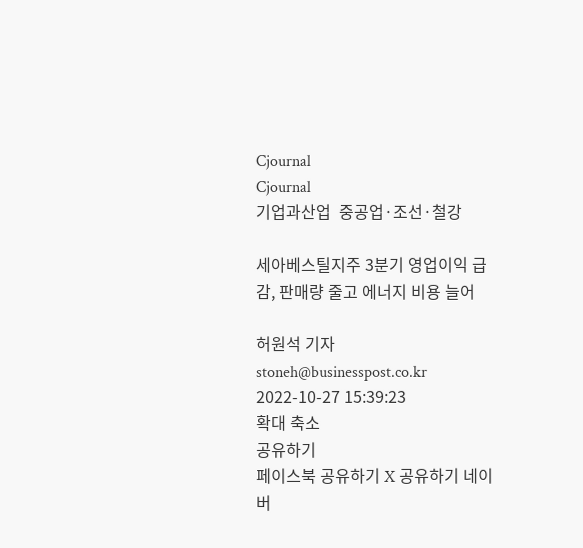Cjournal
Cjournal
기업과산업  중공업·조선·철강

세아베스틸지주 3분기 영업이익 급감, 판매량 줄고 에너지 비용 늘어

허원석 기자 stoneh@businesspost.co.kr 2022-10-27 15:39:23
확대 축소
공유하기
페이스북 공유하기 X 공유하기 네이버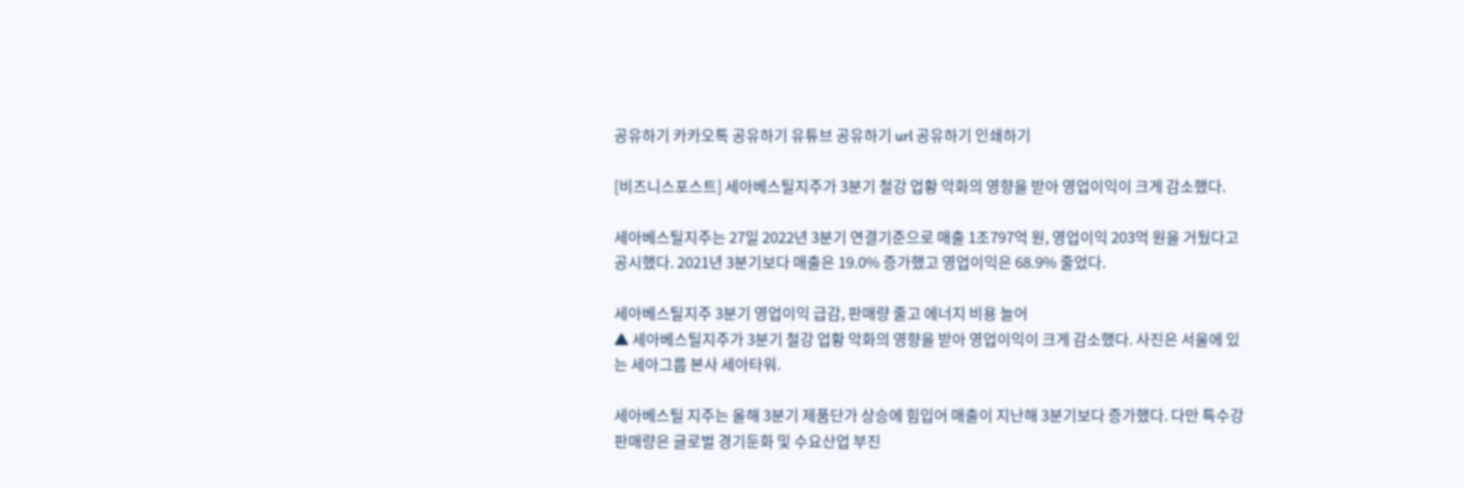공유하기 카카오톡 공유하기 유튜브 공유하기 url 공유하기 인쇄하기

[비즈니스포스트] 세아베스틸지주가 3분기 철강 업황 악화의 영향을 받아 영업이익이 크게 감소했다.

세아베스틸지주는 27일 2022년 3분기 연결기준으로 매출 1조797억 원, 영업이익 203억 원을 거뒀다고 공시했다. 2021년 3분기보다 매출은 19.0% 증가했고 영업이익은 68.9% 줄었다.

세아베스틸지주 3분기 영업이익 급감, 판매량 줄고 에너지 비용 늘어
▲ 세아베스틸지주가 3분기 철강 업황 악화의 영향을 받아 영업이익이 크게 감소했다. 사진은 서울에 있는 세아그룹 본사 세아타워.

세아베스틸 지주는 올해 3분기 제품단가 상승에 힘입어 매출이 지난해 3분기보다 증가했다. 다만 특수강 판매량은 글로벌 경기둔화 및 수요산업 부진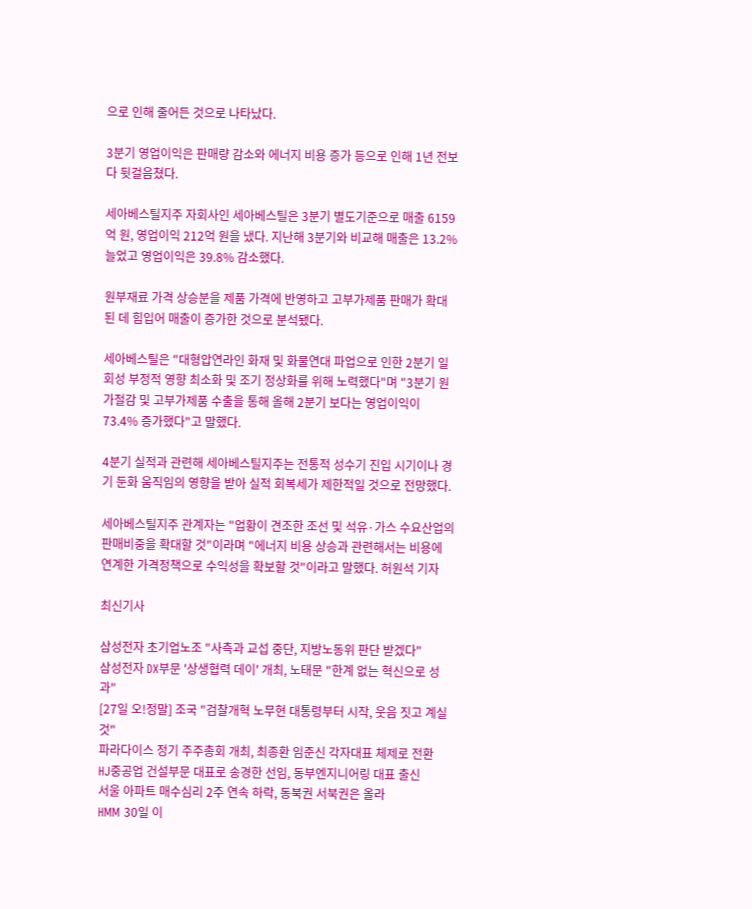으로 인해 줄어든 것으로 나타났다.

3분기 영업이익은 판매량 감소와 에너지 비용 증가 등으로 인해 1년 전보다 뒷걸음쳤다.

세아베스틸지주 자회사인 세아베스틸은 3분기 별도기준으로 매출 6159억 원, 영업이익 212억 원을 냈다. 지난해 3분기와 비교해 매출은 13.2% 늘었고 영업이익은 39.8% 감소했다.

원부재료 가격 상승분을 제품 가격에 반영하고 고부가제품 판매가 확대된 데 힘입어 매출이 증가한 것으로 분석됐다.

세아베스틸은 "대형압연라인 화재 및 화물연대 파업으로 인한 2분기 일회성 부정적 영향 최소화 및 조기 정상화를 위해 노력했다"며 "3분기 원가절감 및 고부가제품 수출을 통해 올해 2분기 보다는 영업이익이 73.4% 증가했다"고 말했다.

4분기 실적과 관련해 세아베스틸지주는 전통적 성수기 진입 시기이나 경기 둔화 움직임의 영향을 받아 실적 회복세가 제한적일 것으로 전망했다.

세아베스틸지주 관계자는 "업황이 견조한 조선 및 석유·가스 수요산업의 판매비중을 확대할 것"이라며 "에너지 비용 상승과 관련해서는 비용에 연계한 가격정책으로 수익성을 확보할 것"이라고 말했다. 허원석 기자

최신기사

삼성전자 초기업노조 "사측과 교섭 중단, 지방노동위 판단 받겠다"
삼성전자 DX부문 '상생협력 데이' 개최, 노태문 "한계 없는 혁신으로 성과"
[27일 오!정말] 조국 "검찰개혁 노무현 대통령부터 시작, 웃음 짓고 계실 것"
파라다이스 정기 주주총회 개최, 최종환 임준신 각자대표 체제로 전환
HJ중공업 건설부문 대표로 송경한 선임, 동부엔지니어링 대표 출신
서울 아파트 매수심리 2주 연속 하락, 동북권 서북권은 올라
HMM 30일 이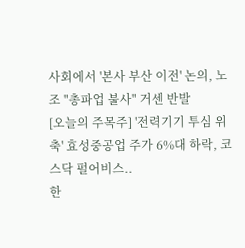사회에서 '본사 부산 이전' 논의, 노조 "총파업 불사" 거센 반발
[오늘의 주목주] '전력기기 투심 위축' 효성중공업 주가 6%대 하락, 코스닥 펄어비스..
한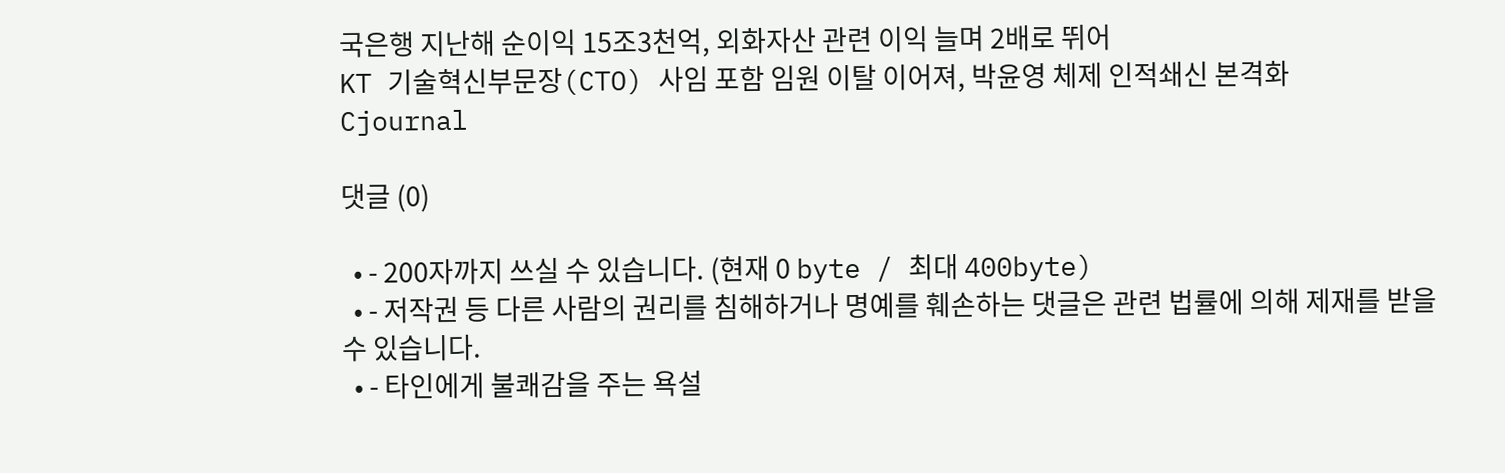국은행 지난해 순이익 15조3천억, 외화자산 관련 이익 늘며 2배로 뛰어
KT 기술혁신부문장(CTO) 사임 포함 임원 이탈 이어져, 박윤영 체제 인적쇄신 본격화
Cjournal

댓글 (0)

  • - 200자까지 쓰실 수 있습니다. (현재 0 byte / 최대 400byte)
  • - 저작권 등 다른 사람의 권리를 침해하거나 명예를 훼손하는 댓글은 관련 법률에 의해 제재를 받을 수 있습니다.
  • - 타인에게 불쾌감을 주는 욕설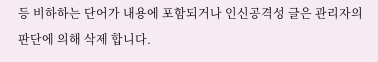등 비하하는 단어가 내용에 포함되거나 인신공격성 글은 관리자의 판단에 의해 삭제 합니다.